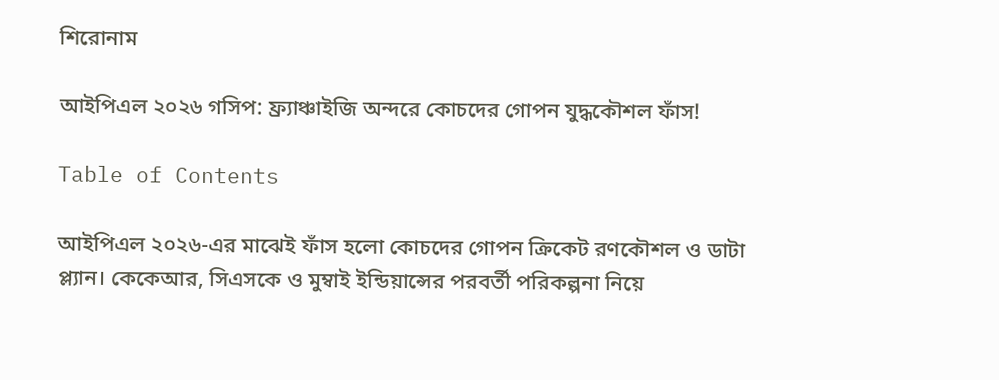শিরোনাম

আইপিএল ২০২৬ গসিপ: ফ্র্যাঞ্চাইজি অন্দরে কোচদের গোপন যুদ্ধকৌশল ফাঁস!

Table of Contents

আইপিএল ২০২৬-এর মাঝেই ফাঁস হলো কোচদের গোপন ক্রিকেট রণকৌশল ও ডাটা প্ল্যান। কেকেআর, সিএসকে ও মুম্বাই ইন্ডিয়ান্সের পরবর্তী পরিকল্পনা নিয়ে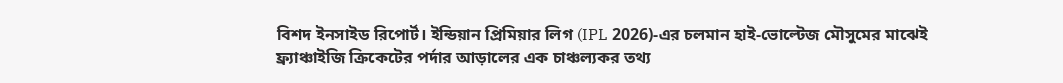বিশদ ইনসাইড রিপোর্ট। ইন্ডিয়ান প্রিমিয়ার লিগ (IPL 2026)-এর চলমান হাই-ভোল্টেজ মৌসুমের মাঝেই ফ্র্যাঞ্চাইজি ক্রিকেটের পর্দার আড়ালের এক চাঞ্চল্যকর তথ্য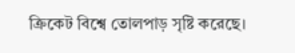ক্রিকেট বিশ্বে তোলপাড় সৃষ্টি করেছে।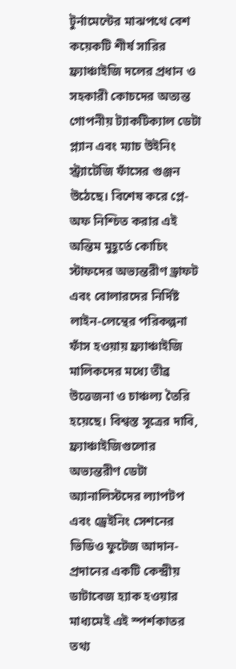টুর্নামেন্টের মাঝপথে বেশ কয়েকটি শীর্ষ সারির ফ্র্যাঞ্চাইজি দলের প্রধান ও সহকারী কোচদের অত্যন্ত গোপনীয় ট্যাকটিক্যাল ডেটা প্ল্যান এবং ম্যাচ উইনিং স্ট্র্যাটেজি ফাঁসের গুঞ্জন উঠেছে। বিশেষ করে প্লে-অফ নিশ্চিত করার এই অন্তিম মুহূর্তে কোচিং স্টাফদের অভ্যন্তরীণ ড্রাফট এবং বোলারদের নির্দিষ্ট লাইন-লেন্থের পরিকল্পনা ফাঁস হওয়ায় ফ্র্যাঞ্চাইজি মালিকদের মধ্যে তীব্র উত্তেজনা ও চাঞ্চল্য তৈরি হয়েছে। বিশ্বস্ত সূত্রের দাবি, ফ্র্যাঞ্চাইজিগুলোর অভ্যন্তরীণ ডেটা অ্যানালিস্টদের ল্যাপটপ এবং ড্রেইনিং সেশনের ভিডিও ফুটেজ আদান-প্রদানের একটি কেন্দ্রীয় ডাটাবেজ হ্যাক হওয়ার মাধ্যমেই এই স্পর্শকাতর তথ্য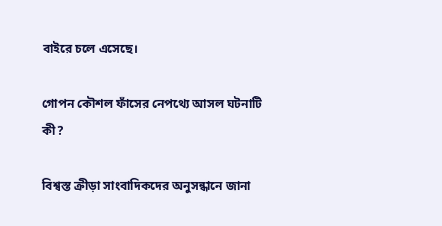বাইরে চলে এসেছে।

গোপন কৌশল ফাঁসের নেপথ্যে আসল ঘটনাটি কী?

বিশ্বস্ত ক্রীড়া সাংবাদিকদের অনুসন্ধানে জানা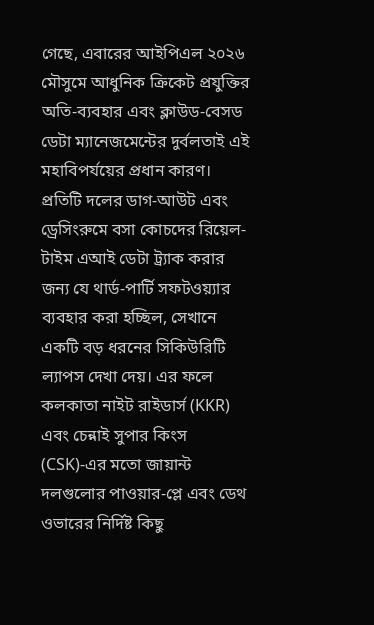গেছে, এবারের আইপিএল ২০২৬ মৌসুমে আধুনিক ক্রিকেট প্রযুক্তির অতি-ব্যবহার এবং ক্লাউড-বেসড ডেটা ম্যানেজমেন্টের দুর্বলতাই এই মহাবিপর্যয়ের প্রধান কারণ। প্রতিটি দলের ডাগ-আউট এবং ড্রেসিংরুমে বসা কোচদের রিয়েল-টাইম এআই ডেটা ট্র্যাক করার জন্য যে থার্ড-পার্টি সফটওয়্যার ব্যবহার করা হচ্ছিল, সেখানে একটি বড় ধরনের সিকিউরিটি ল্যাপস দেখা দেয়। এর ফলে কলকাতা নাইট রাইডার্স (KKR) এবং চেন্নাই সুপার কিংস (CSK)-এর মতো জায়ান্ট দলগুলোর পাওয়ার-প্লে এবং ডেথ ওভারের নির্দিষ্ট কিছু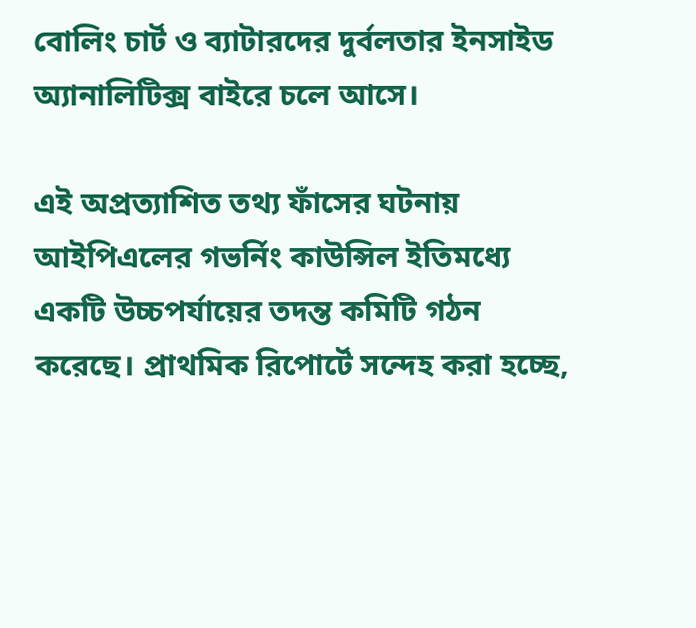বোলিং চার্ট ও ব্যাটারদের দুর্বলতার ইনসাইড অ্যানালিটিক্স বাইরে চলে আসে।

এই অপ্রত্যাশিত তথ্য ফাঁসের ঘটনায় আইপিএলের গভর্নিং কাউন্সিল ইতিমধ্যে একটি উচ্চপর্যায়ের তদন্ত কমিটি গঠন করেছে। প্রাথমিক রিপোর্টে সন্দেহ করা হচ্ছে,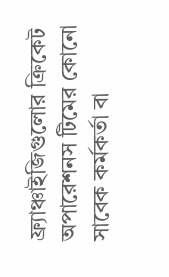ফ্র্যাঞ্চাইজিগুলোর ক্রিকেট অপারেশনস টিমের কোনো সাবেক কর্মকর্তা বা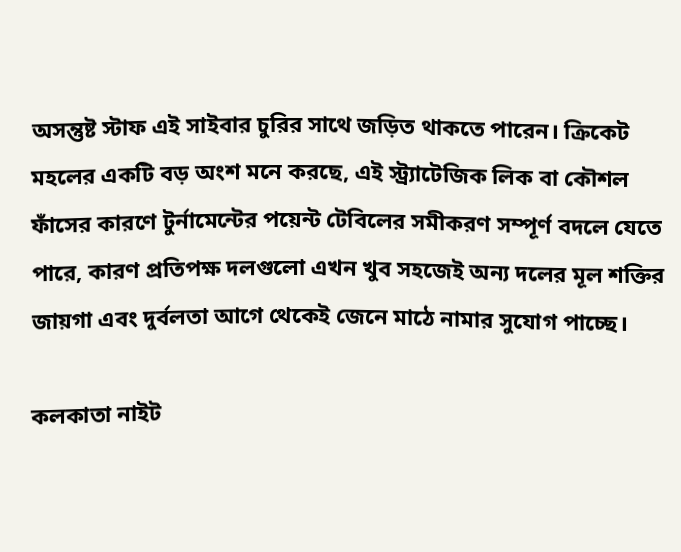অসন্তুষ্ট স্টাফ এই সাইবার চুরির সাথে জড়িত থাকতে পারেন। ক্রিকেট মহলের একটি বড় অংশ মনে করছে, এই স্ট্র্যাটেজিক লিক বা কৌশল ফাঁসের কারণে টুর্নামেন্টের পয়েন্ট টেবিলের সমীকরণ সম্পূর্ণ বদলে যেতে পারে, কারণ প্রতিপক্ষ দলগুলো এখন খুব সহজেই অন্য দলের মূল শক্তির জায়গা এবং দুর্বলতা আগে থেকেই জেনে মাঠে নামার সুযোগ পাচ্ছে।

কলকাতা নাইট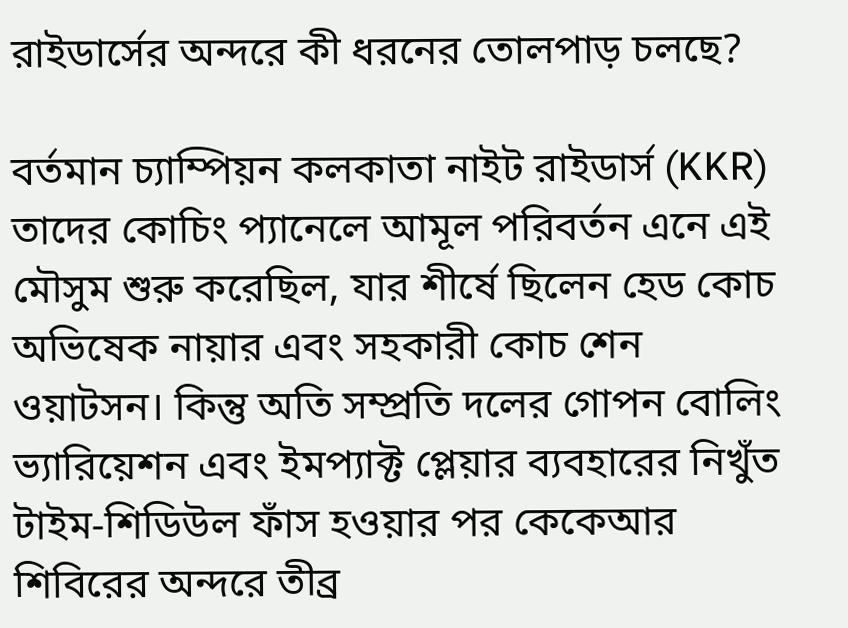রাইডার্সের অন্দরে কী ধরনের তোলপাড় চলছে?

বর্তমান চ্যাম্পিয়ন কলকাতা নাইট রাইডার্স (KKR) তাদের কোচিং প্যানেলে আমূল পরিবর্তন এনে এই মৌসুম শুরু করেছিল, যার শীর্ষে ছিলেন হেড কোচ অভিষেক নায়ার এবং সহকারী কোচ শেন ওয়াটসন। কিন্তু অতি সম্প্রতি দলের গোপন বোলিং ভ্যারিয়েশন এবং ইমপ্যাক্ট প্লেয়ার ব্যবহারের নিখুঁত টাইম-শিডিউল ফাঁস হওয়ার পর কেকেআর শিবিরের অন্দরে তীব্র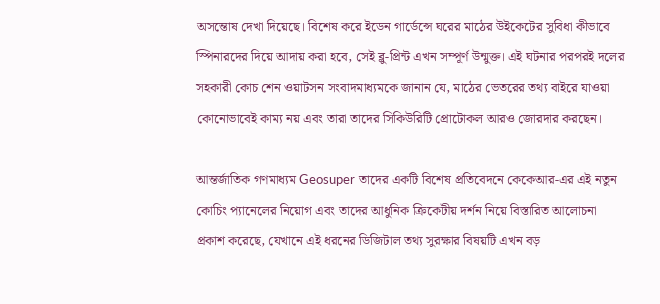অসন্তোষ দেখা দিয়েছে। বিশেষ করে ইডেন গার্ডেন্সে ঘরের মাঠের উইকেটের সুবিধা কীভাবে স্পিনারদের দিয়ে আদায় করা হবে, সেই ব্লু-প্রিন্ট এখন সম্পূর্ণ উন্মুক্ত। এই ঘটনার পরপরই দলের সহকারী কোচ শেন ওয়াটসন সংবাদমাধ্যমকে জানান যে, মাঠের ভেতরের তথ্য বাইরে যাওয়া কোনোভাবেই কাম্য নয় এবং তারা তাদের সিকিউরিটি প্রোটোকল আরও জোরদার করছেন।

আন্তর্জাতিক গণমাধ্যম Geosuper তাদের একটি বিশেষ প্রতিবেদনে কেকেআর-এর এই নতুন কোচিং প্যানেলের নিয়োগ এবং তাদের আধুনিক ক্রিকেটীয় দর্শন নিয়ে বিস্তারিত আলোচনা প্রকাশ করেছে, যেখানে এই ধরনের ডিজিটাল তথ্য সুরক্ষার বিষয়টি এখন বড়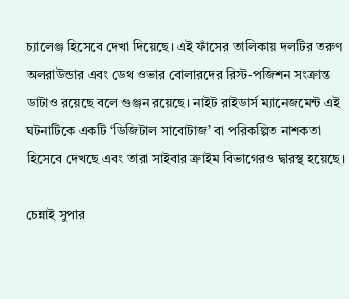চ্যালেঞ্জ হিসেবে দেখা দিয়েছে। এই ফাঁসের তালিকায় দলটির তরুণ অলরাউন্ডার এবং ডেথ ওভার বোলারদের রিস্ট-পজিশন সংক্রান্ত ডাটাও রয়েছে বলে গুঞ্জন রয়েছে। নাইট রাইডার্স ম্যানেজমেন্ট এই ঘটনাটিকে একটি ‘ডিজিটাল সাবোটাজ’ বা পরিকল্পিত নাশকতা হিসেবে দেখছে এবং তারা সাইবার ক্রাইম বিভাগেরও দ্বারস্থ হয়েছে।

চেন্নাই সুপার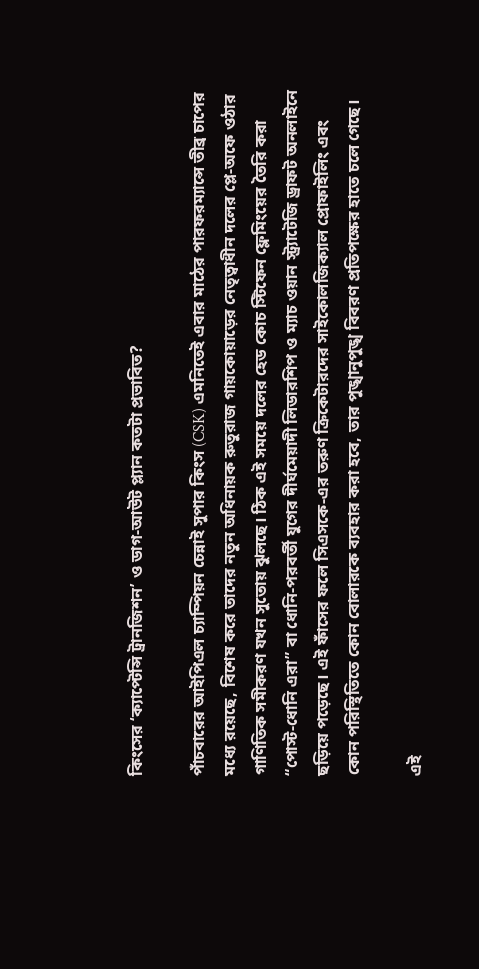কিংসের ‘ক্যাপ্টেন্সি ট্রানজিশন’ ও ডাগ-আউট প্ল্যান কতটা প্রভাবিত?

পাঁচবারের আইপিএল চ্যাম্পিয়ন চেন্নাই সুপার কিংস (CSK) এমনিতেই এবার মাঠের পারফরম্যান্সে তীব্র চাপের মধ্যে রয়েছে, বিশেষ করে তাদের নতুন অধিনায়ক রুতুরাজ গায়কোয়াড়ের নেতৃত্বাধীন দলের প্লে-অফে ওঠার গাণিতিক সমীকরণ যখন সুতোয় ঝুলছে। ঠিক এই সময়ে দলের হেড কোচ স্টিফেন ফ্লেমিংয়ের তৈরি করা “পোস্ট-ধোনি এরা” বা ধোনি-পরবর্তী যুগের দীর্ঘমেয়াদী লিডারশিপ ও ম্যাচ ওয়ান স্ট্র্যাটেজি ড্রাফট অনলাইনে ছড়িয়ে পড়েছে। এই ফাঁসের ফলে সিএসকে-এর তরুণ ক্রিকেটারদের সাইকোলজিক্যাল প্রোফাইলিং এবং কোন পরিস্থিতিতে কোন বোলারকে ব্যবহার করা হবে, তার পুঙ্খানুপুঙ্খ বিবরণ প্রতিপক্ষের হাতে চলে গেছে।

এই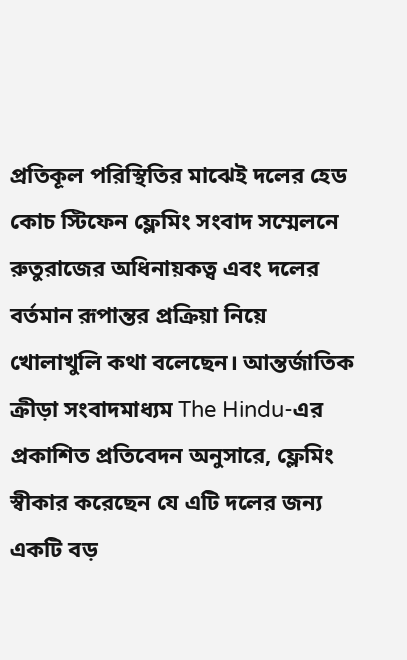প্রতিকূল পরিস্থিতির মাঝেই দলের হেড কোচ স্টিফেন ফ্লেমিং সংবাদ সম্মেলনে রুতুরাজের অধিনায়কত্ব এবং দলের বর্তমান রূপান্তর প্রক্রিয়া নিয়ে খোলাখুলি কথা বলেছেন। আন্তর্জাতিক ক্রীড়া সংবাদমাধ্যম The Hindu-এর প্রকাশিত প্রতিবেদন অনুসারে, ফ্লেমিং স্বীকার করেছেন যে এটি দলের জন্য একটি বড়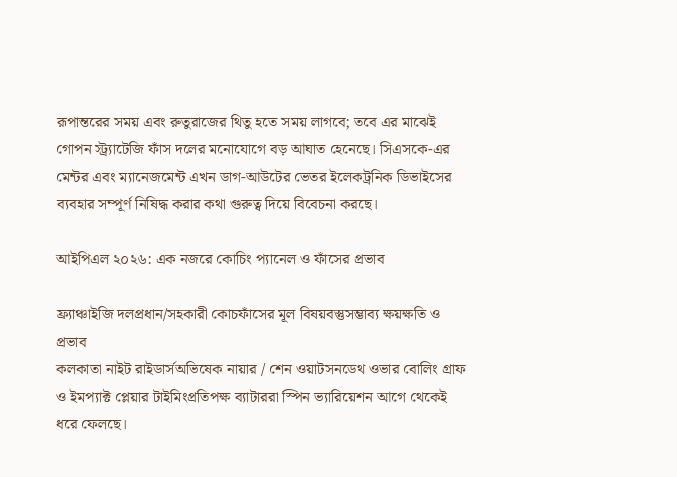রূপান্তরের সময় এবং রুতুরাজের থিতু হতে সময় লাগবে; তবে এর মাঝেই গোপন স্ট্র্যাটেজি ফাঁস দলের মনোযোগে বড় আঘাত হেনেছে। সিএসকে-এর মেন্টর এবং ম্যানেজমেন্ট এখন ডাগ-আউটের ভেতর ইলেকট্রনিক ডিভাইসের ব্যবহার সম্পূর্ণ নিষিদ্ধ করার কথা গুরুত্ব দিয়ে বিবেচনা করছে।

আইপিএল ২০২৬: এক নজরে কোচিং প্যানেল ও ফাঁসের প্রভাব

ফ্র্যাঞ্চাইজি দলপ্রধান/সহকারী কোচফাঁসের মূল বিষয়বস্তুসম্ভাব্য ক্ষয়ক্ষতি ও প্রভাব
কলকাতা নাইট রাইডার্সঅভিষেক নায়ার / শেন ওয়াটসনডেথ ওভার বোলিং গ্রাফ ও ইমপ্যাক্ট প্লেয়ার টাইমিংপ্রতিপক্ষ ব্যাটাররা স্পিন ভ্যারিয়েশন আগে থেকেই ধরে ফেলছে।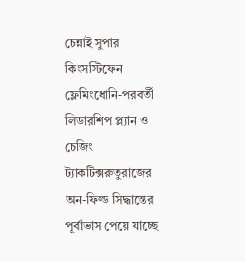চেন্নাই সুপার কিংসস্টিফেন ফ্লেমিংধোনি-পরবর্তী লিডারশিপ প্ল্যান ও চেজিং ট্যাকটিক্সরুতুরাজের অন-ফিল্ড সিদ্ধান্তের পূর্বাভাস পেয়ে যাচ্ছে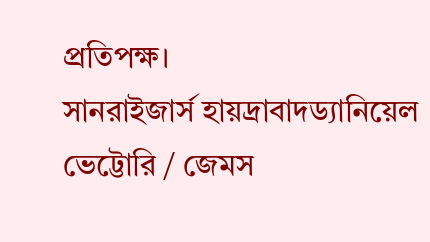প্রতিপক্ষ।
সানরাইজার্স হায়দ্রাবাদড্যানিয়েল ভেট্টোরি / জেমস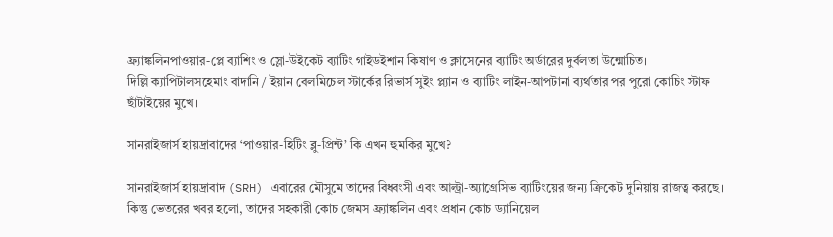ফ্র্যাঙ্কলিনপাওয়ার-প্লে ব্যাশিং ও স্লো-উইকেট ব্যাটিং গাইডইশান কিষাণ ও ক্লাসেনের ব্যাটিং অর্ডারের দুর্বলতা উন্মোচিত।
দিল্লি ক্যাপিটালসহেমাং বাদানি / ইয়ান বেলমিচেল স্টার্কের রিভার্স সুইং প্ল্যান ও ব্যাটিং লাইন-আপটানা ব্যর্থতার পর পুরো কোচিং স্টাফ ছাঁটাইয়ের মুখে।

সানরাইজার্স হায়দ্রাবাদের ‘পাওয়ার-হিটিং ব্লু-প্রিন্ট’ কি এখন হুমকির মুখে?

সানরাইজার্স হায়দ্রাবাদ (SRH) এবারের মৌসুমে তাদের বিধ্বংসী এবং আল্ট্রা-অ্যাগ্রেসিভ ব্যাটিংয়ের জন্য ক্রিকেট দুনিয়ায় রাজত্ব করছে। কিন্তু ভেতরের খবর হলো, তাদের সহকারী কোচ জেমস ফ্র্যাঙ্কলিন এবং প্রধান কোচ ড্যানিয়েল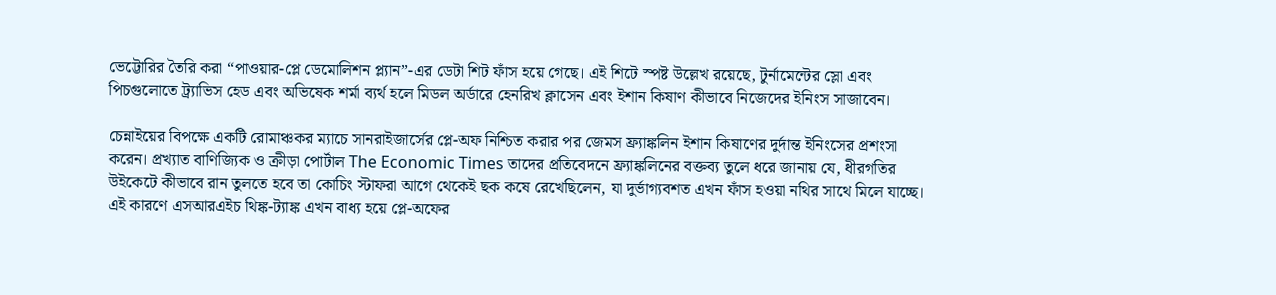ভেট্টোরির তৈরি করা “পাওয়ার-প্লে ডেমোলিশন প্ল্যান”-এর ডেটা শিট ফাঁস হয়ে গেছে। এই শিটে স্পষ্ট উল্লেখ রয়েছে, টুর্নামেন্টের স্লো এবং পিচগুলোতে ট্র্যাভিস হেড এবং অভিষেক শর্মা ব্যর্থ হলে মিডল অর্ডারে হেনরিখ ক্লাসেন এবং ইশান কিষাণ কীভাবে নিজেদের ইনিংস সাজাবেন।

চেন্নাইয়ের বিপক্ষে একটি রোমাঞ্চকর ম্যাচে সানরাইজার্সের প্লে-অফ নিশ্চিত করার পর জেমস ফ্র্যাঙ্কলিন ইশান কিষাণের দুর্দান্ত ইনিংসের প্রশংসা করেন। প্রখ্যাত বাণিজ্যিক ও ক্রীড়া পোর্টাল The Economic Times তাদের প্রতিবেদনে ফ্র্যাঙ্কলিনের বক্তব্য তুলে ধরে জানায় যে, ধীরগতির উইকেটে কীভাবে রান তুলতে হবে তা কোচিং স্টাফরা আগে থেকেই ছক কষে রেখেছিলেন, যা দুর্ভাগ্যবশত এখন ফাঁস হওয়া নথির সাথে মিলে যাচ্ছে। এই কারণে এসআরএইচ থিঙ্ক-ট্যাঙ্ক এখন বাধ্য হয়ে প্লে-অফের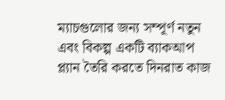ম্যাচগুলোর জন্য সম্পূর্ণ নতুন এবং বিকল্প একটি ব্যাকআপ প্ল্যান তৈরি করতে দিনরাত কাজ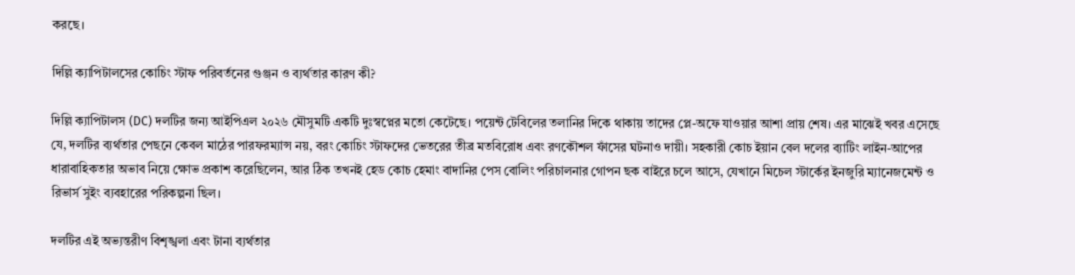করছে।

দিল্লি ক্যাপিটালসের কোচিং স্টাফ পরিবর্তনের গুঞ্জন ও ব্যর্থতার কারণ কী?

দিল্লি ক্যাপিটালস (DC) দলটির জন্য আইপিএল ২০২৬ মৌসুমটি একটি দুঃস্বপ্নের মতো কেটেছে। পয়েন্ট টেবিলের তলানির দিকে থাকায় তাদের প্লে-অফে যাওয়ার আশা প্রায় শেষ। এর মাঝেই খবর এসেছে যে, দলটির ব্যর্থতার পেছনে কেবল মাঠের পারফরম্যান্স নয়, বরং কোচিং স্টাফদের ভেতরের তীব্র মতবিরোধ এবং রণকৌশল ফাঁসের ঘটনাও দায়ী। সহকারী কোচ ইয়ান বেল দলের ব্যাটিং লাইন-আপের ধারাবাহিকতার অভাব নিয়ে ক্ষোভ প্রকাশ করেছিলেন, আর ঠিক তখনই হেড কোচ হেমাং বাদানির পেস বোলিং পরিচালনার গোপন ছক বাইরে চলে আসে, যেখানে মিচেল স্টার্কের ইনজুরি ম্যানেজমেন্ট ও রিভার্স সুইং ব্যবহারের পরিকল্পনা ছিল।

দলটির এই অভ্যন্তরীণ বিশৃঙ্খলা এবং টানা ব্যর্থতার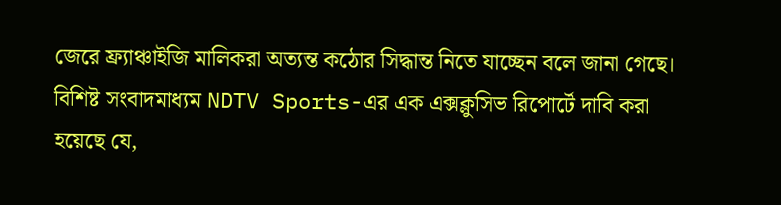জেরে ফ্র্যাঞ্চাইজি মালিকরা অত্যন্ত কঠোর সিদ্ধান্ত নিতে যাচ্ছেন বলে জানা গেছে। বিশিষ্ট সংবাদমাধ্যম NDTV Sports-এর এক এক্সক্লুসিভ রিপোর্টে দাবি করা হয়েছে যে,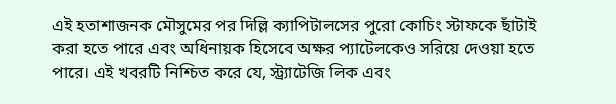এই হতাশাজনক মৌসুমের পর দিল্লি ক্যাপিটালসের পুরো কোচিং স্টাফকে ছাঁটাই করা হতে পারে এবং অধিনায়ক হিসেবে অক্ষর প্যাটেলকেও সরিয়ে দেওয়া হতে পারে। এই খবরটি নিশ্চিত করে যে, স্ট্র্যাটেজি লিক এবং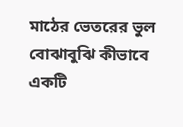মাঠের ভেতরের ভুল বোঝাবুঝি কীভাবে একটি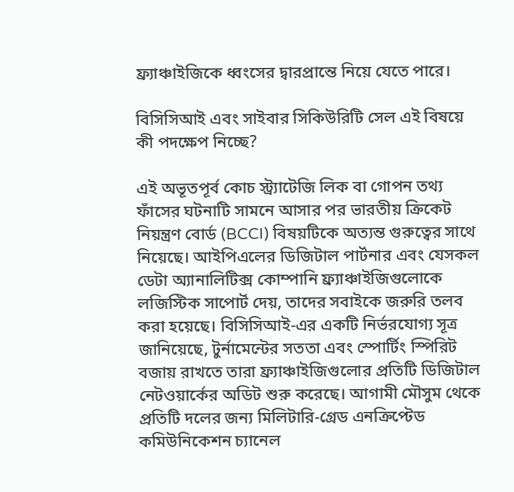ফ্র্যাঞ্চাইজিকে ধ্বংসের দ্বারপ্রান্তে নিয়ে যেতে পারে।

বিসিসিআই এবং সাইবার সিকিউরিটি সেল এই বিষয়ে কী পদক্ষেপ নিচ্ছে?

এই অভূতপূর্ব কোচ স্ট্র্যাটেজি লিক বা গোপন তথ্য ফাঁসের ঘটনাটি সামনে আসার পর ভারতীয় ক্রিকেট নিয়ন্ত্রণ বোর্ড (BCCI) বিষয়টিকে অত্যন্ত গুরুত্বের সাথে নিয়েছে। আইপিএলের ডিজিটাল পার্টনার এবং যেসকল ডেটা অ্যানালিটিক্স কোম্পানি ফ্র্যাঞ্চাইজিগুলোকে লজিস্টিক সাপোর্ট দেয়, তাদের সবাইকে জরুরি তলব করা হয়েছে। বিসিসিআই-এর একটি নির্ভরযোগ্য সূত্র জানিয়েছে, টুর্নামেন্টের সততা এবং স্পোর্টিং স্পিরিট বজায় রাখতে তারা ফ্র্যাঞ্চাইজিগুলোর প্রতিটি ডিজিটাল নেটওয়ার্কের অডিট শুরু করেছে। আগামী মৌসুম থেকে প্রতিটি দলের জন্য মিলিটারি-গ্রেড এনক্রিপ্টেড কমিউনিকেশন চ্যানেল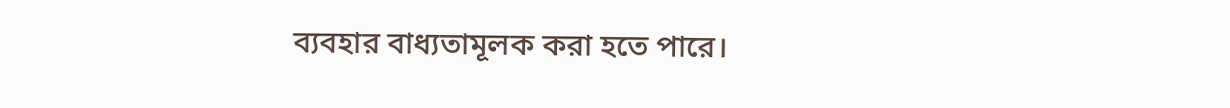ব্যবহার বাধ্যতামূলক করা হতে পারে।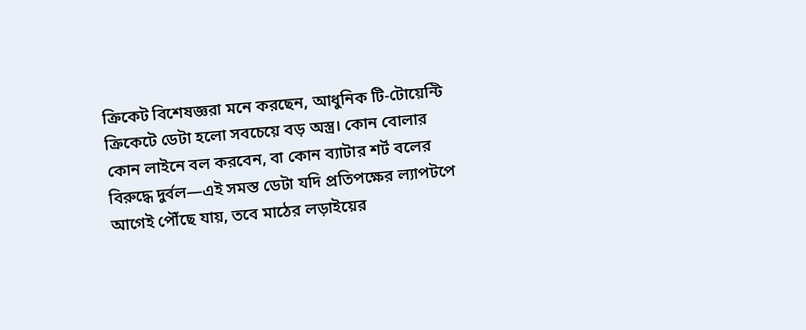ক্রিকেট বিশেষজ্ঞরা মনে করছেন, আধুনিক টি-টোয়েন্টি ক্রিকেটে ডেটা হলো সবচেয়ে বড় অস্ত্র। কোন বোলার কোন লাইনে বল করবেন, বা কোন ব্যাটার শর্ট বলের বিরুদ্ধে দুর্বল—এই সমস্ত ডেটা যদি প্রতিপক্ষের ল্যাপটপে আগেই পৌঁছে যায়, তবে মাঠের লড়াইয়ের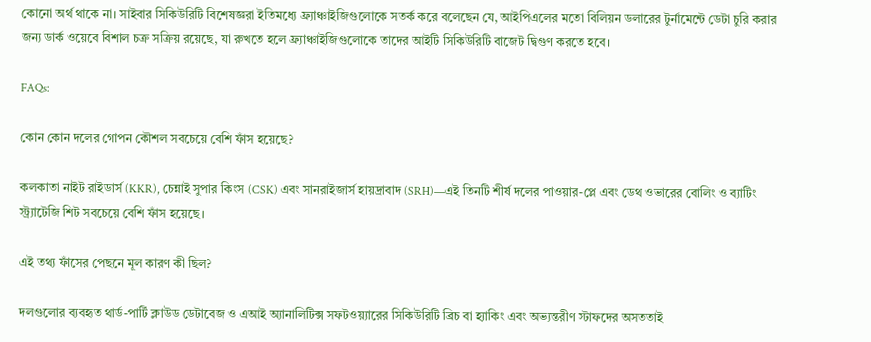কোনো অর্থ থাকে না। সাইবার সিকিউরিটি বিশেষজ্ঞরা ইতিমধ্যে ফ্র্যাঞ্চাইজিগুলোকে সতর্ক করে বলেছেন যে, আইপিএলের মতো বিলিয়ন ডলারের টুর্নামেন্টে ডেটা চুরি করার জন্য ডার্ক ওয়েবে বিশাল চক্র সক্রিয় রয়েছে, যা রুখতে হলে ফ্র্যাঞ্চাইজিগুলোকে তাদের আইটি সিকিউরিটি বাজেট দ্বিগুণ করতে হবে।

FAQs:

কোন কোন দলের গোপন কৌশল সবচেয়ে বেশি ফাঁস হয়েছে?

কলকাতা নাইট রাইডার্স (KKR), চেন্নাই সুপার কিংস (CSK) এবং সানরাইজার্স হায়দ্রাবাদ (SRH)—এই তিনটি শীর্ষ দলের পাওয়ার-প্লে এবং ডেথ ওভারের বোলিং ও ব্যাটিং স্ট্র্যাটেজি শিট সবচেয়ে বেশি ফাঁস হয়েছে।

এই তথ্য ফাঁসের পেছনে মূল কারণ কী ছিল?

দলগুলোর ব্যবহৃত থার্ড-পার্টি ক্লাউড ডেটাবেজ ও এআই অ্যানালিটিক্স সফটওয়্যারের সিকিউরিটি ব্রিচ বা হ্যাকিং এবং অভ্যন্তরীণ স্টাফদের অসততাই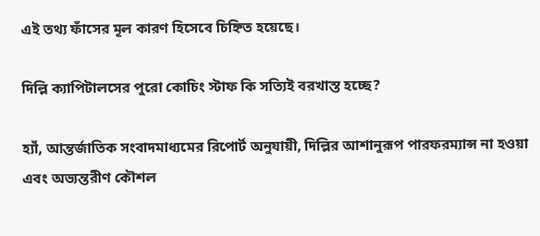এই তথ্য ফাঁসের মূল কারণ হিসেবে চিহ্নিত হয়েছে।

দিল্লি ক্যাপিটালসের পুরো কোচিং স্টাফ কি সত্যিই বরখাস্ত হচ্ছে?

হ্যাঁ, আন্তর্জাতিক সংবাদমাধ্যমের রিপোর্ট অনুযায়ী, দিল্লির আশানুরূপ পারফরম্যান্স না হওয়া এবং অভ্যন্তরীণ কৌশল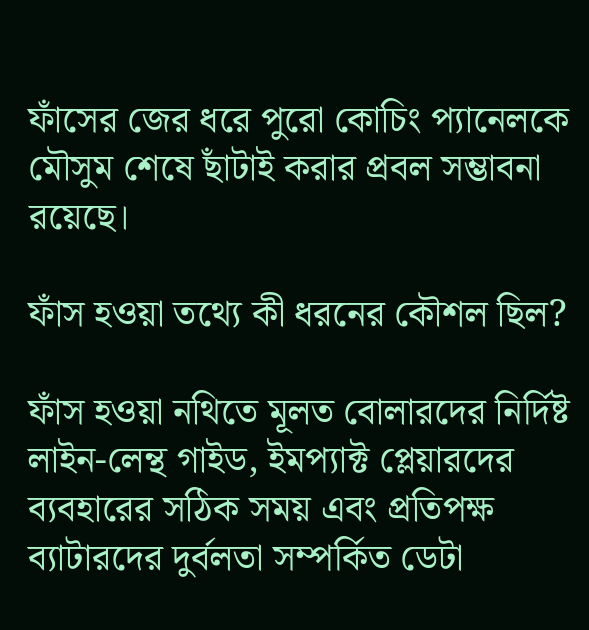ফাঁসের জের ধরে পুরো কোচিং প্যানেলকে মৌসুম শেষে ছাঁটাই করার প্রবল সম্ভাবনা রয়েছে।

ফাঁস হওয়া তথ্যে কী ধরনের কৌশল ছিল?

ফাঁস হওয়া নথিতে মূলত বোলারদের নির্দিষ্ট লাইন-লেন্থ গাইড, ইমপ্যাক্ট প্লেয়ারদের ব্যবহারের সঠিক সময় এবং প্রতিপক্ষ ব্যাটারদের দুর্বলতা সম্পর্কিত ডেটা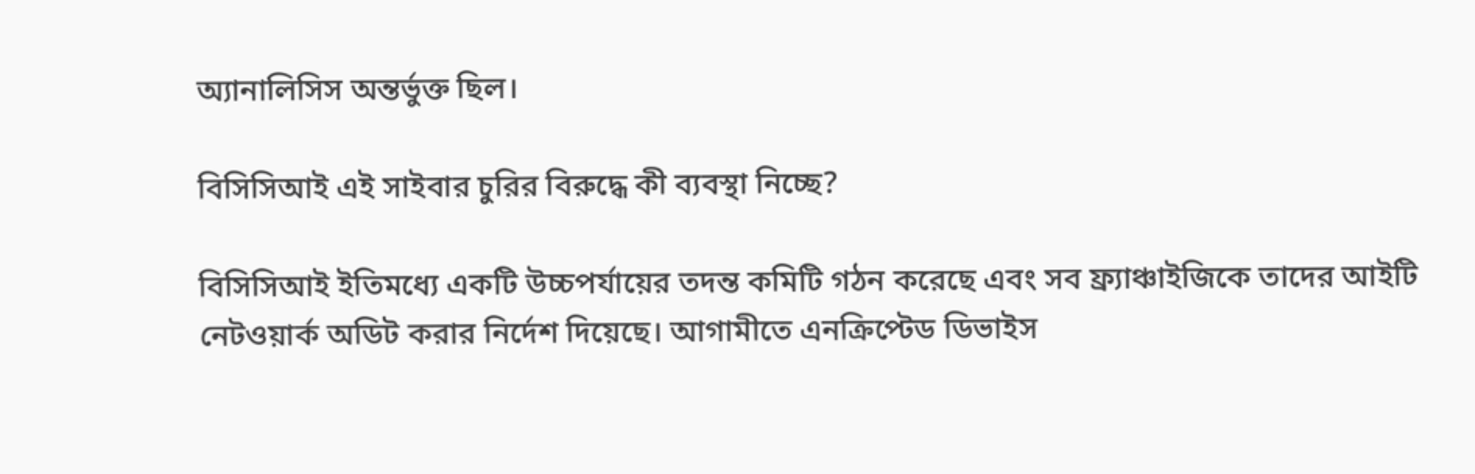অ্যানালিসিস অন্তর্ভুক্ত ছিল।

বিসিসিআই এই সাইবার চুরির বিরুদ্ধে কী ব্যবস্থা নিচ্ছে?

বিসিসিআই ইতিমধ্যে একটি উচ্চপর্যায়ের তদন্ত কমিটি গঠন করেছে এবং সব ফ্র্যাঞ্চাইজিকে তাদের আইটি নেটওয়ার্ক অডিট করার নির্দেশ দিয়েছে। আগামীতে এনক্রিপ্টেড ডিভাইস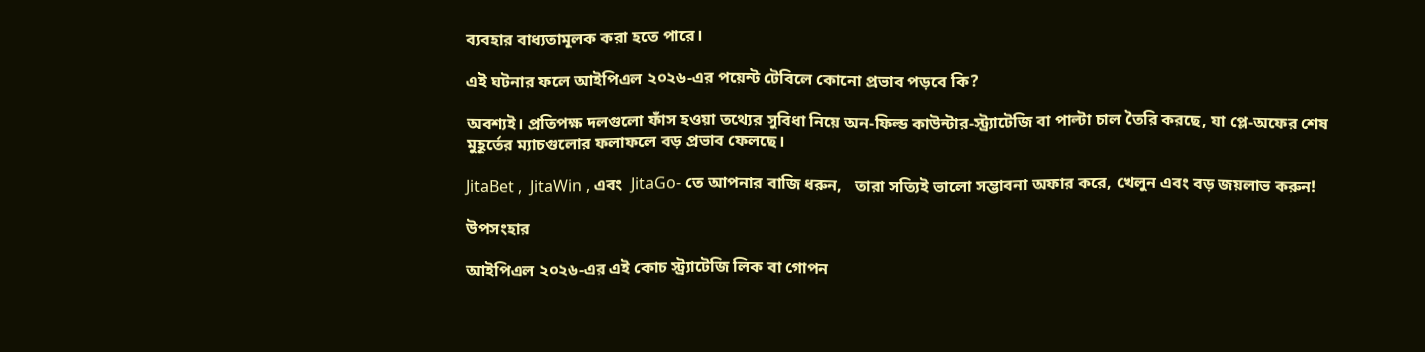ব্যবহার বাধ্যতামূলক করা হতে পারে।

এই ঘটনার ফলে আইপিএল ২০২৬-এর পয়েন্ট টেবিলে কোনো প্রভাব পড়বে কি?

অবশ্যই। প্রতিপক্ষ দলগুলো ফাঁস হওয়া তথ্যের সুবিধা নিয়ে অন-ফিল্ড কাউন্টার-স্ট্র্যাটেজি বা পাল্টা চাল তৈরি করছে, যা প্লে-অফের শেষ মুহূর্তের ম্যাচগুলোর ফলাফলে বড় প্রভাব ফেলছে।

JitaBet ,  JitaWin , এবং  JitaGo- তে আপনার বাজি ধরুন,   তারা সত্যিই ভালো সম্ভাবনা অফার করে, খেলুন এবং বড় জয়লাভ করুন!

উপসংহার

আইপিএল ২০২৬-এর এই কোচ স্ট্র্যাটেজি লিক বা গোপন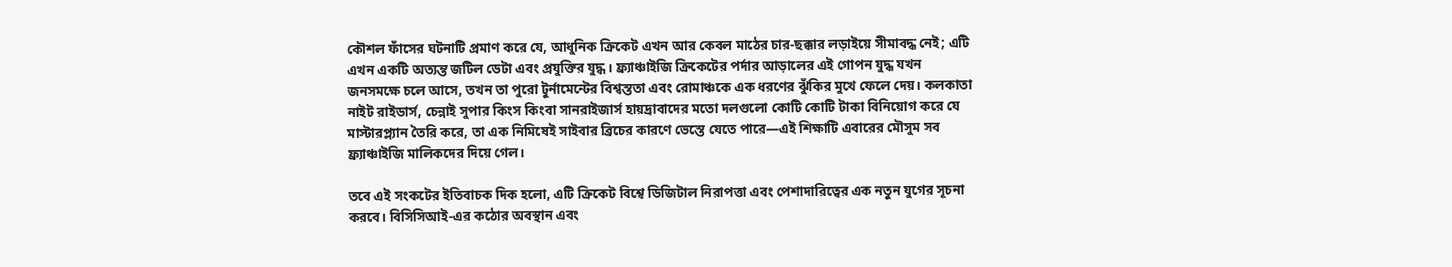কৌশল ফাঁসের ঘটনাটি প্রমাণ করে যে, আধুনিক ক্রিকেট এখন আর কেবল মাঠের চার-ছক্কার লড়াইয়ে সীমাবদ্ধ নেই; এটি এখন একটি অত্যন্ত জটিল ডেটা এবং প্রযুক্তির যুদ্ধ। ফ্র্যাঞ্চাইজি ক্রিকেটের পর্দার আড়ালের এই গোপন যুদ্ধ যখন জনসমক্ষে চলে আসে, তখন তা পুরো টুর্নামেন্টের বিশ্বস্ততা এবং রোমাঞ্চকে এক ধরণের ঝুঁকির মুখে ফেলে দেয়। কলকাতা নাইট রাইডার্স, চেন্নাই সুপার কিংস কিংবা সানরাইজার্স হায়দ্রাবাদের মতো দলগুলো কোটি কোটি টাকা বিনিয়োগ করে যে মাস্টারপ্ল্যান তৈরি করে, তা এক নিমিষেই সাইবার ব্রিচের কারণে ভেস্তে যেতে পারে—এই শিক্ষাটি এবারের মৌসুম সব ফ্র্যাঞ্চাইজি মালিকদের দিয়ে গেল।

তবে এই সংকটের ইতিবাচক দিক হলো, এটি ক্রিকেট বিশ্বে ডিজিটাল নিরাপত্তা এবং পেশাদারিত্বের এক নতুন যুগের সূচনা করবে। বিসিসিআই-এর কঠোর অবস্থান এবং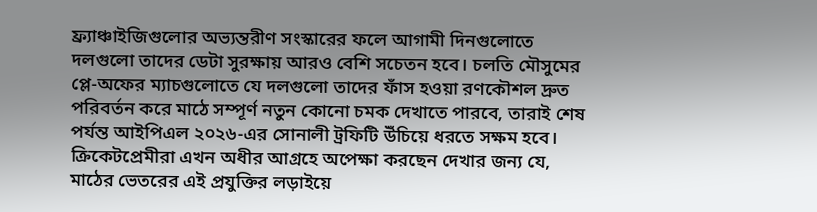ফ্র্যাঞ্চাইজিগুলোর অভ্যন্তরীণ সংস্কারের ফলে আগামী দিনগুলোতে দলগুলো তাদের ডেটা সুরক্ষায় আরও বেশি সচেতন হবে। চলতি মৌসুমের প্লে-অফের ম্যাচগুলোতে যে দলগুলো তাদের ফাঁস হওয়া রণকৌশল দ্রুত পরিবর্তন করে মাঠে সম্পূর্ণ নতুন কোনো চমক দেখাতে পারবে, তারাই শেষ পর্যন্ত আইপিএল ২০২৬-এর সোনালী ট্রফিটি উঁচিয়ে ধরতে সক্ষম হবে। ক্রিকেটপ্রেমীরা এখন অধীর আগ্রহে অপেক্ষা করছেন দেখার জন্য যে, মাঠের ভেতরের এই প্রযুক্তির লড়াইয়ে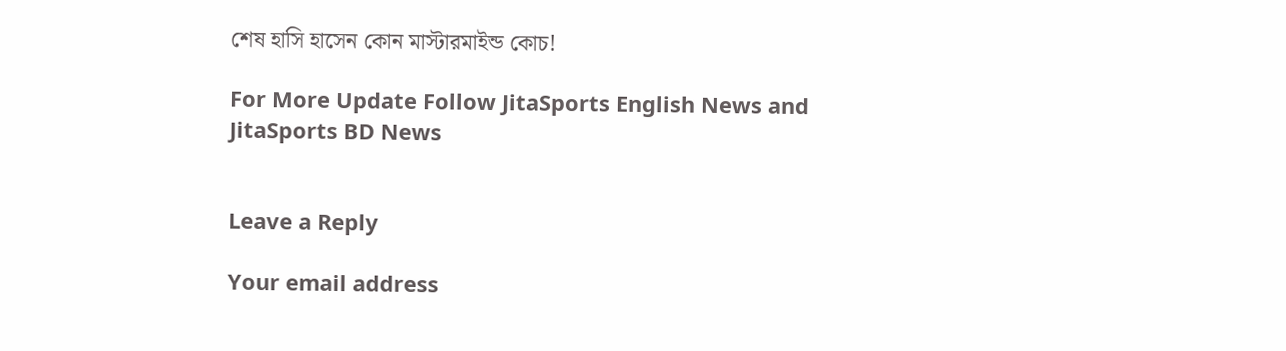শেষ হাসি হাসেন কোন মাস্টারমাইন্ড কোচ!

For More Update Follow JitaSports English News and JitaSports BD News


Leave a Reply

Your email address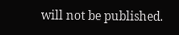will not be published.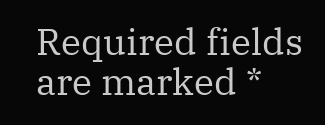Required fields are marked *